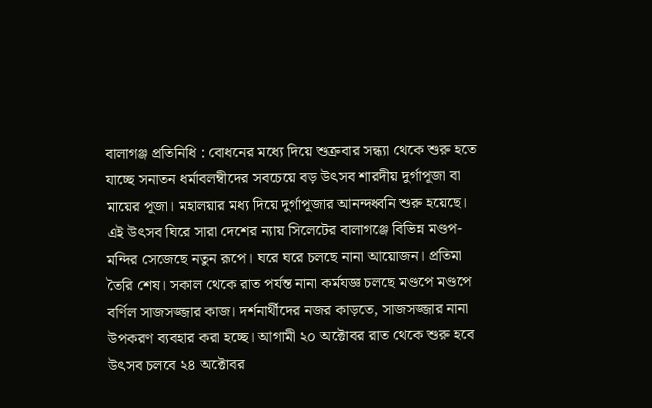বালাগঞ্জ প্রতিনিধি : বোধনের মধ্যে দিয়ে শুক্রবার সন্ধ্যা থেকে শুরু হতে যাচ্ছে সনাতন ধর্মাবলম্বীদের সবচেয়ে বড় উৎসব শারদীয় দুর্গাপূজা বা মায়ের পূজা। মহালয়ার মধ্য দিয়ে দুর্গাপূজার আনন্দধ্বনি শুরু হয়েছে।
এই উৎসব ঘিরে সারা দেশের ন্যায় সিলেটের বালাগঞ্জে বিভিন্ন মণ্ডপ-মন্দির সেজেছে নতুন রূপে। ঘরে ঘরে চলছে নানা আয়োজন। প্রতিমা তৈরি শেষ। সকাল থেকে রাত পর্যন্ত নানা কর্মযজ্ঞ চলছে মণ্ডপে মণ্ডপে বৰ্ণিল সাজসজ্জার কাজ। দর্শনার্থীদের নজর কাড়তে, সাজসজ্জার নানা উপকরণ ব্যবহার করা হচ্ছে। আগামী ২০ অক্টোবর রাত থেকে শুরু হবে উৎসব চলবে ২৪ অক্টোবর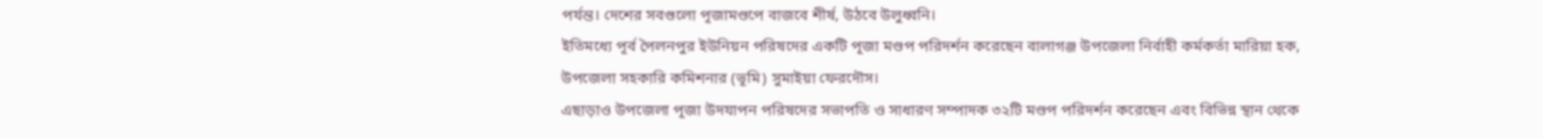পর্যন্ত। দেশের সবগুলো পূজামণ্ডপে বাজবে শীর্ষ, উঠবে উলুধ্বনি।
ইতিমধ্যে পূর্ব পৈলনপুর ইউনিয়ন পরিষদের একটি পূজা মণ্ডপ পরিদর্শন করেছেন বালাগঞ্জ উপজেলা নির্বাহী কর্মকর্তা মারিয়া হক, উপজেলা সহকারি কমিশনার (ভূমি) সুমাইয়া ফেরদৌস।
এছাড়াও উপজেলা পূজা উদযাপন পরিষদের সভাপতি ও সাধারণ সম্পাদক ৩২টি মণ্ডপ পরিদর্শন করেছেন এবং বিভিন্ন স্থান থেকে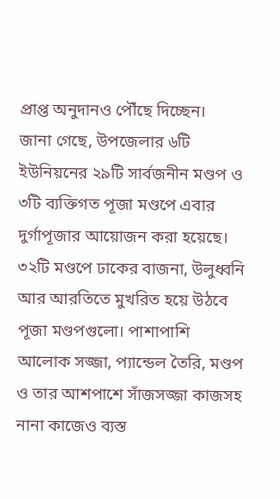প্রাপ্ত অনুদানও পৌঁছে দিচ্ছেন।
জানা গেছে, উপজেলার ৬টি ইউনিয়নের ২৯টি সার্বজনীন মণ্ডপ ও ৩টি ব্যক্তিগত পূজা মণ্ডপে এবার দুর্গাপূজার আয়োজন করা হয়েছে। ৩২টি মণ্ডপে ঢাকের বাজনা, উলুধ্বনি আর আরতিতে মুখরিত হয়ে উঠবে পূজা মণ্ডপগুলো। পাশাপাশি আলোক সজ্জা, প্যান্ডেল তৈরি, মণ্ডপ ও তার আশপাশে সাঁজসজ্জা কাজসহ নানা কাজেও ব্যস্ত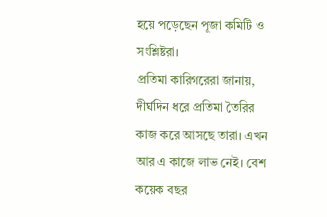হয়ে পড়েছেন পূজা কমিটি ও সংশ্লিষ্টরা।
প্রতিমা কারিগরেরা জানায়, দীর্ঘদিন ধরে প্রতিমা তৈরির কাজ করে আসছে তারা। এখন আর এ কাজে লাভ নেই। বেশ কয়েক বছর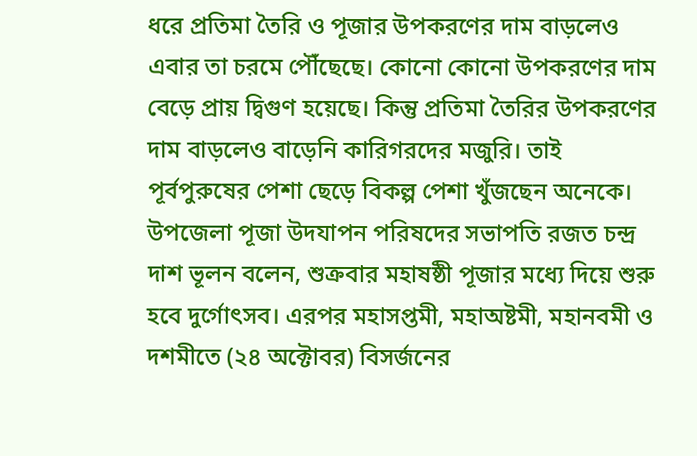ধরে প্রতিমা তৈরি ও পূজার উপকরণের দাম বাড়লেও এবার তা চরমে পৌঁছেছে। কোনো কোনো উপকরণের দাম বেড়ে প্রায় দ্বিগুণ হয়েছে। কিন্তু প্রতিমা তৈরির উপকরণের দাম বাড়লেও বাড়েনি কারিগরদের মজুরি। তাই পূর্বপুরুষের পেশা ছেড়ে বিকল্প পেশা খুঁজছেন অনেকে।
উপজেলা পূজা উদযাপন পরিষদের সভাপতি রজত চন্দ্র দাশ ভূলন বলেন, শুক্রবার মহাষষ্ঠী পূজার মধ্যে দিয়ে শুরু হবে দুর্গোৎসব। এরপর মহাসপ্তমী, মহাঅষ্টমী, মহানবমী ও দশমীতে (২৪ অক্টোবর) বিসর্জনের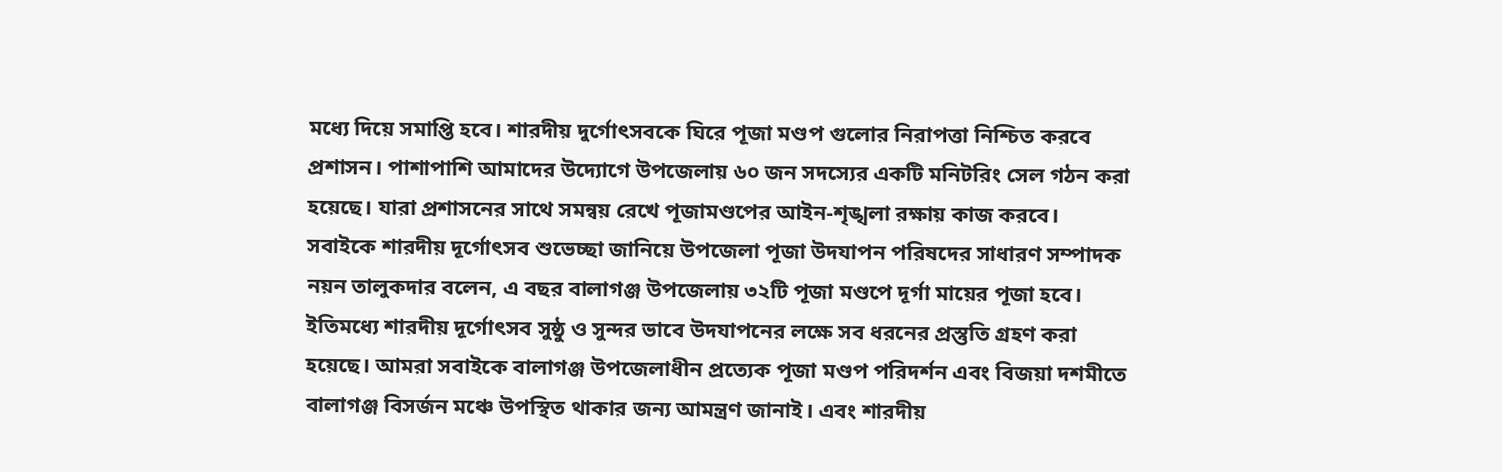মধ্যে দিয়ে সমাপ্তি হবে। শারদীয় দুর্গোৎসবকে ঘিরে পূজা মণ্ডপ গুলোর নিরাপত্তা নিশ্চিত করবে প্রশাসন। পাশাপাশি আমাদের উদ্যোগে উপজেলায় ৬০ জন সদস্যের একটি মনিটরিং সেল গঠন করা হয়েছে। যারা প্রশাসনের সাথে সমন্বয় রেখে পূজামণ্ডপের আইন-শৃঙ্খলা রক্ষায় কাজ করবে।
সবাইকে শারদীয় দূর্গোৎসব শুভেচ্ছা জানিয়ে উপজেলা পূজা উদযাপন পরিষদের সাধারণ সম্পাদক নয়ন তালুকদার বলেন, এ বছর বালাগঞ্জ উপজেলায় ৩২টি পূজা মণ্ডপে দূর্গা মায়ের পূজা হবে। ইতিমধ্যে শারদীয় দূর্গোৎসব সুষ্ঠু ও সুন্দর ভাবে উদযাপনের লক্ষে সব ধরনের প্রস্তুতি গ্রহণ করা হয়েছে। আমরা সবাইকে বালাগঞ্জ উপজেলাধীন প্রত্যেক পূজা মণ্ডপ পরিদর্শন এবং বিজয়া দশমীতে বালাগঞ্জ বিসর্জন মঞ্চে উপস্থিত থাকার জন্য আমন্ত্রণ জানাই। এবং শারদীয়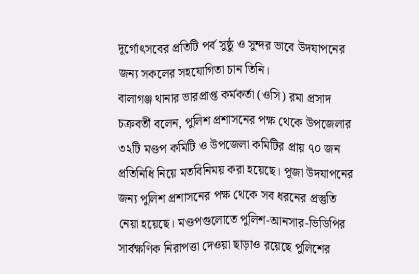দূর্গোৎসবের প্রতিটি পর্ব সুষ্ঠু ও সুন্দর ভাবে উদযাপনের জন্য সকলের সহযোগিতা চান তিনি।
বালাগঞ্জ থানার ভারপ্রাপ্ত কর্মকর্তা (ওসি) রমা প্রসাদ চক্রবর্তী বলেন, পুলিশ প্রশাসনের পক্ষ থেকে উপজেলার ৩২টি মণ্ডপ কমিটি ও উপজেলা কমিটির প্রায় ৭০ জন প্রতিনিধি নিয়ে মতবিনিময় করা হয়েছে। পূজা উদযাপনের জন্য পুলিশ প্রশাসনের পক্ষ থেকে সব ধরনের প্রস্তুতি নেয়া হয়েছে। মণ্ডপগুলোতে পুলিশ-আনসার-ভিডিপির সার্বক্ষণিক নিরাপত্তা দেওয়া ছাড়াও রয়েছে পুলিশের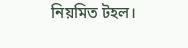নিয়মিত টহল।